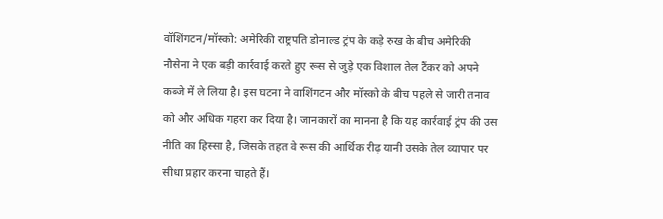वॉशिंगटन/मॉस्को: अमेरिकी राष्ट्रपति डोनाल्ड ट्रंप के कड़े रुख के बीच अमेरिकी नौसेना ने एक बड़ी कार्रवाई करते हुए रूस से जुड़े एक विशाल तेल टैंकर को अपने कब्जे में ले लिया है। इस घटना ने वाशिंगटन और मॉस्को के बीच पहले से जारी तनाव को और अधिक गहरा कर दिया है। जानकारों का मानना है कि यह कार्रवाई ट्रंप की उस नीति का हिस्सा है, जिसके तहत वे रूस की आर्थिक रीढ़ यानी उसके तेल व्यापार पर सीधा प्रहार करना चाहते हैं।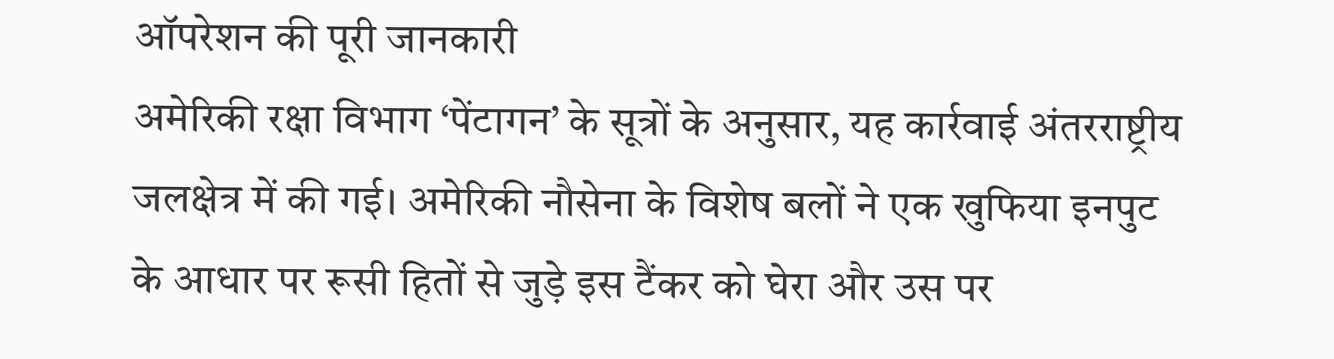ऑपरेशन की पूरी जानकारी
अमेरिकी रक्षा विभाग ‘पेंटागन’ के सूत्रों के अनुसार, यह कार्रवाई अंतरराष्ट्रीय जलक्षेत्र में की गई। अमेरिकी नौसेना के विशेष बलों ने एक खुफिया इनपुट के आधार पर रूसी हितों से जुड़े इस टैंकर को घेरा और उस पर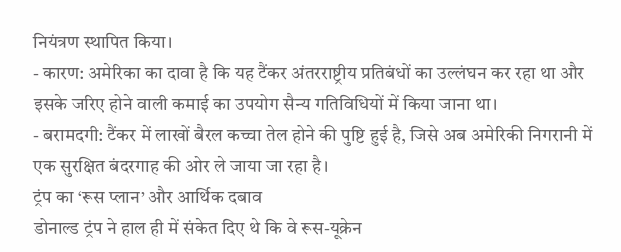नियंत्रण स्थापित किया।
- कारण: अमेरिका का दावा है कि यह टैंकर अंतरराष्ट्रीय प्रतिबंधों का उल्लंघन कर रहा था और इसके जरिए होने वाली कमाई का उपयोग सैन्य गतिविधियों में किया जाना था।
- बरामदगी: टैंकर में लाखों बैरल कच्चा तेल होने की पुष्टि हुई है, जिसे अब अमेरिकी निगरानी में एक सुरक्षित बंदरगाह की ओर ले जाया जा रहा है।
ट्रंप का ‘रूस प्लान’ और आर्थिक दबाव
डोनाल्ड ट्रंप ने हाल ही में संकेत दिए थे कि वे रूस-यूक्रेन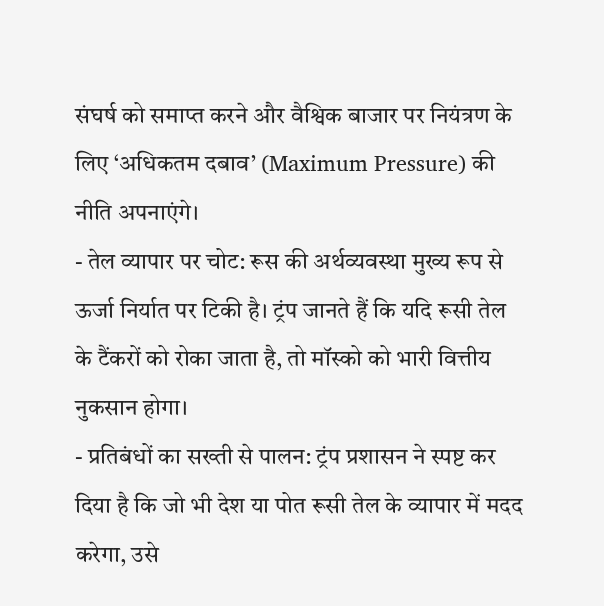संघर्ष को समाप्त करने और वैश्विक बाजार पर नियंत्रण के लिए ‘अधिकतम दबाव’ (Maximum Pressure) की नीति अपनाएंगे।
- तेल व्यापार पर चोट: रूस की अर्थव्यवस्था मुख्य रूप से ऊर्जा निर्यात पर टिकी है। ट्रंप जानते हैं कि यदि रूसी तेल के टैंकरों को रोका जाता है, तो मॉस्को को भारी वित्तीय नुकसान होगा।
- प्रतिबंधों का सख्ती से पालन: ट्रंप प्रशासन ने स्पष्ट कर दिया है कि जो भी देश या पोत रूसी तेल के व्यापार में मदद करेगा, उसे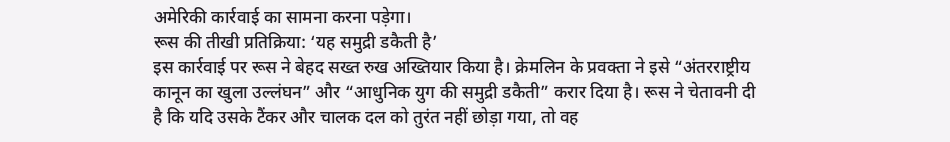अमेरिकी कार्रवाई का सामना करना पड़ेगा।
रूस की तीखी प्रतिक्रिया: ‘यह समुद्री डकैती है’
इस कार्रवाई पर रूस ने बेहद सख्त रुख अख्तियार किया है। क्रेमलिन के प्रवक्ता ने इसे “अंतरराष्ट्रीय कानून का खुला उल्लंघन” और “आधुनिक युग की समुद्री डकैती” करार दिया है। रूस ने चेतावनी दी है कि यदि उसके टैंकर और चालक दल को तुरंत नहीं छोड़ा गया, तो वह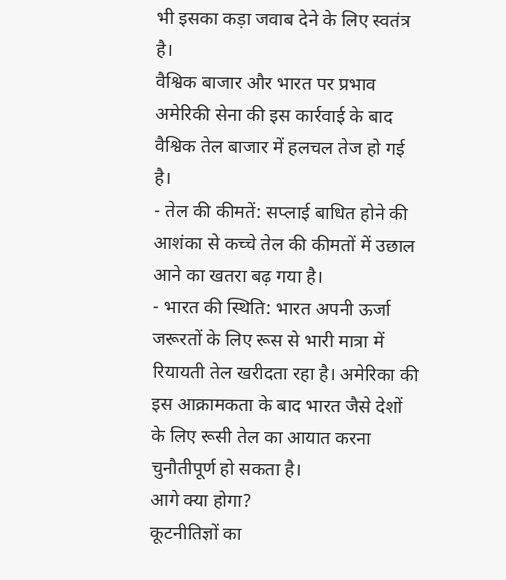भी इसका कड़ा जवाब देने के लिए स्वतंत्र है।
वैश्विक बाजार और भारत पर प्रभाव
अमेरिकी सेना की इस कार्रवाई के बाद वैश्विक तेल बाजार में हलचल तेज हो गई है।
- तेल की कीमतें: सप्लाई बाधित होने की आशंका से कच्चे तेल की कीमतों में उछाल आने का खतरा बढ़ गया है।
- भारत की स्थिति: भारत अपनी ऊर्जा जरूरतों के लिए रूस से भारी मात्रा में रियायती तेल खरीदता रहा है। अमेरिका की इस आक्रामकता के बाद भारत जैसे देशों के लिए रूसी तेल का आयात करना चुनौतीपूर्ण हो सकता है।
आगे क्या होगा?
कूटनीतिज्ञों का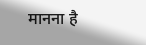मानना है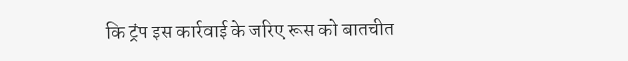कि ट्रंप इस कार्रवाई के जरिए रूस को बातचीत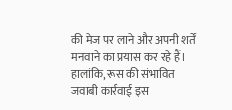की मेज पर लाने और अपनी शर्तें मनवाने का प्रयास कर रहे हैं। हालांकि, रूस की संभावित जवाबी कार्रवाई इस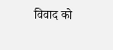विवाद को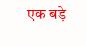एक बड़े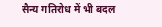सैन्य गतिरोध में भी बदल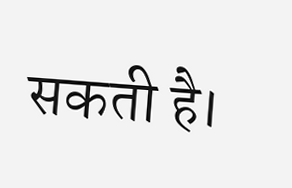सकती है।